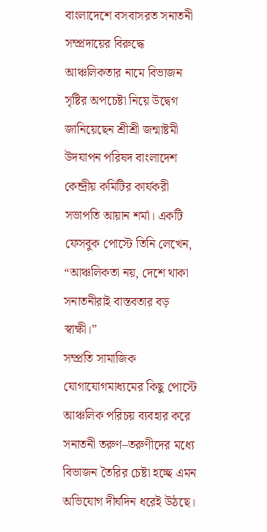বাংলাদেশে বসবাসরত সনাতনী সম্প্রদায়ের বিরুদ্ধে আঞ্চলিকতার নামে বিভাজন সৃষ্টির অপচেষ্টা নিয়ে উদ্বেগ জানিয়েছেন শ্রীশ্রী জন্মাষ্টমী উদযাপন পরিষদ বাংলাদেশ কেন্দ্রীয় কমিটির কার্যকরী সভাপতি আয়ান শর্মা। একটি ফেসবুক পোস্টে তিনি লেখেন, “আঞ্চলিকতা নয়, দেশে থাকা সনাতনীরাই বাস্তবতার বড় স্বাক্ষী।”
সম্প্রতি সামাজিক যোগাযোগমাধ্যমের কিছু পোস্টে আঞ্চলিক পরিচয় ব্যবহার করে সনাতনী তরুণ–তরুণীদের মধ্যে বিভাজন তৈরির চেষ্টা হচ্ছে এমন অভিযোগ দীর্ঘদিন ধরেই উঠছে।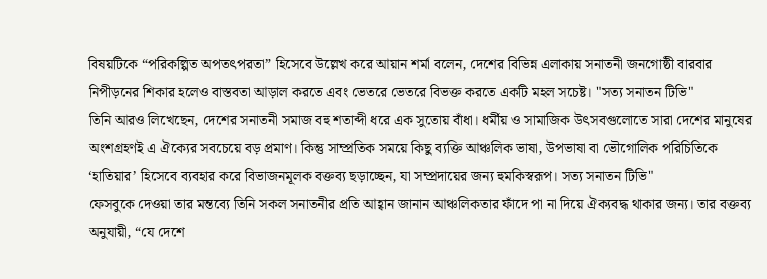বিষয়টিকে “পরিকল্পিত অপতৎপরতা” হিসেবে উল্লেখ করে আয়ান শর্মা বলেন, দেশের বিভিন্ন এলাকায় সনাতনী জনগোষ্ঠী বারবার নিপীড়নের শিকার হলেও বাস্তবতা আড়াল করতে এবং ভেতরে ভেতরে বিভক্ত করতে একটি মহল সচেষ্ট। "সত্য সনাতন টিভি"
তিনি আরও লিখেছেন, দেশের সনাতনী সমাজ বহু শতাব্দী ধরে এক সুতোয় বাঁধা। ধর্মীয় ও সামাজিক উৎসবগুলোতে সারা দেশের মানুষের অংশগ্রহণই এ ঐক্যের সবচেয়ে বড় প্রমাণ। কিন্তু সাম্প্রতিক সময়ে কিছু ব্যক্তি আঞ্চলিক ভাষা, উপভাষা বা ভৌগোলিক পরিচিতিকে ‘হাতিয়ার’ হিসেবে ব্যবহার করে বিভাজনমূলক বক্তব্য ছড়াচ্ছেন, যা সম্প্রদায়ের জন্য হুমকিস্বরূপ। সত্য সনাতন টিভি"
ফেসবুকে দেওয়া তার মন্তব্যে তিনি সকল সনাতনীর প্রতি আহ্বান জানান আঞ্চলিকতার ফাঁদে পা না দিয়ে ঐক্যবদ্ধ থাকার জন্য। তার বক্তব্য অনুযায়ী, “যে দেশে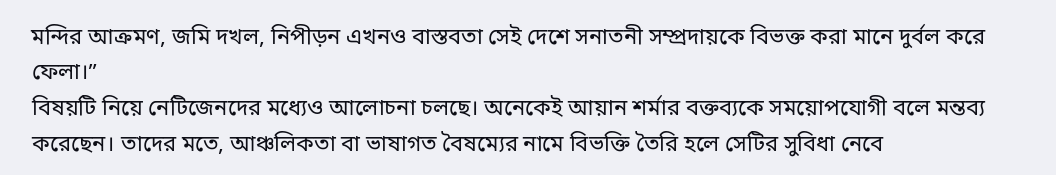মন্দির আক্রমণ, জমি দখল, নিপীড়ন এখনও বাস্তবতা সেই দেশে সনাতনী সম্প্রদায়কে বিভক্ত করা মানে দুর্বল করে ফেলা।”
বিষয়টি নিয়ে নেটিজেনদের মধ্যেও আলোচনা চলছে। অনেকেই আয়ান শর্মার বক্তব্যকে সময়োপযোগী বলে মন্তব্য করেছেন। তাদের মতে, আঞ্চলিকতা বা ভাষাগত বৈষম্যের নামে বিভক্তি তৈরি হলে সেটির সুবিধা নেবে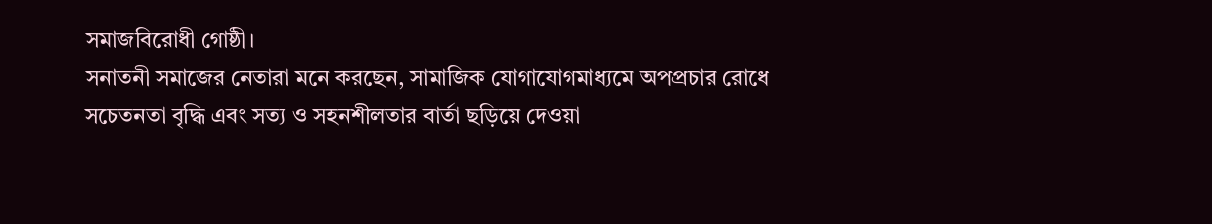সমাজবিরোধী গোষ্ঠী।
সনাতনী সমাজের নেতারা মনে করছেন, সামাজিক যোগাযোগমাধ্যমে অপপ্রচার রোধে সচেতনতা বৃদ্ধি এবং সত্য ও সহনশীলতার বার্তা ছড়িয়ে দেওয়া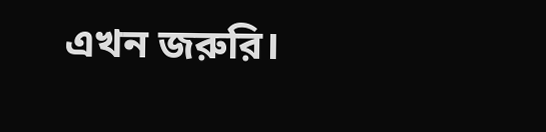এখন জরুরি।